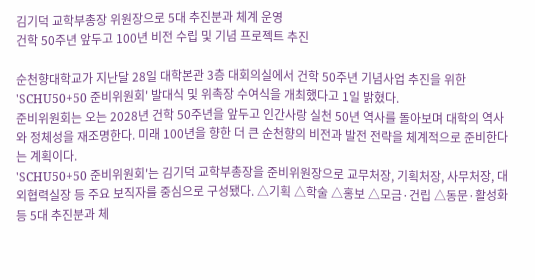김기덕 교학부총장 위원장으로 5대 추진분과 체계 운영
건학 50주년 앞두고 100년 비전 수립 및 기념 프로젝트 추진

순천향대학교가 지난달 28일 대학본관 3층 대회의실에서 건학 50주년 기념사업 추진을 위한 'SCHU50+50 준비위원회' 발대식 및 위촉장 수여식을 개최했다고 1일 밝혔다.
준비위원회는 오는 2028년 건학 50주년을 앞두고 인간사랑 실천 50년 역사를 돌아보며 대학의 역사와 정체성을 재조명한다. 미래 100년을 향한 더 큰 순천향의 비전과 발전 전략을 체계적으로 준비한다는 계획이다.
'SCHU50+50 준비위원회'는 김기덕 교학부총장을 준비위원장으로 교무처장, 기획처장, 사무처장, 대외협력실장 등 주요 보직자를 중심으로 구성됐다. △기획 △학술 △홍보 △모금·건립 △동문·활성화 등 5대 추진분과 체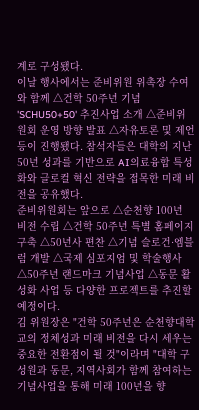계로 구성됐다.
이날 행사에서는 준비위원 위촉장 수여와 함께 △건학 50주년 기념 'SCHU50+50' 추진사업 소개 △준비위원회 운영 방향 발표 △자유토론 및 제언 등이 진행됐다. 참석자들은 대학의 지난 50년 성과를 기반으로 AI의료융합 특성화와 글로컬 혁신 전략을 접목한 미래 비전을 공유했다.
준비위원회는 앞으로 △순천향 100년 비전 수립 △건학 50주년 특별 홈페이지 구축 △50년사 편찬 △기념 슬로건·엠블럼 개발 △국제 심포지엄 및 학술행사 △50주년 랜드마크 기념사업 △동문 활성화 사업 등 다양한 프로젝트를 추진할 예정이다.
김 위원장은 "건학 50주년은 순천향대학교의 정체성과 미래 비전을 다시 세우는 중요한 전환점이 될 것"이라며 "대학 구성원과 동문, 지역사회가 함께 참여하는 기념사업을 통해 미래 100년을 향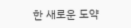한 새로운 도약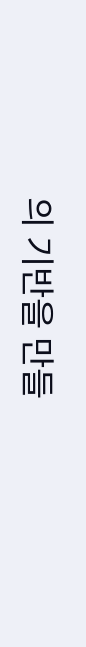의 기반을 만들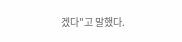겠다"고 말했다.